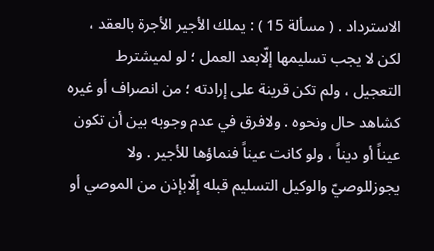الاسترداد . ( مسألة 15 ) : يملك الأجير الأجرة بالعقد ، لكن لا يجب تسليمها إلّابعد العمل ؛ لو لميشترط التعجيل ، ولم تكن قرينة على إرادته ؛ من انصراف أو غيره كشاهد حال ونحوه . ولافرق في عدم وجوبه بين أن تكون عيناً أو ديناً ، ولو كانت عيناً فنماؤها للأجير . ولا يجوزللوصيّ والوكيل التسليم قبله إلّابإذن من الموصي أو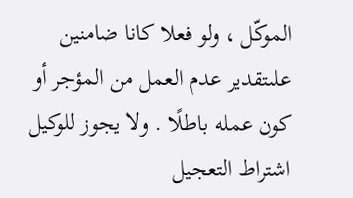الموكّل ، ولو فعلا كانا ضامنين علىتقدير عدم العمل من المؤجر أو كون عمله باطلًا . ولا يجوز للوكيل اشتراط التعجيل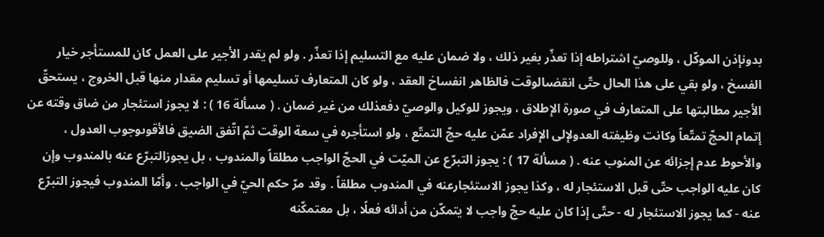بدونإذن الموكّل ، وللوصيّ اشتراطه إذا تعذّر بغير ذلك ، ولا ضمان عليه مع التسليم إذا تعذّر . ولو لم يقدر الأجير على العمل كان للمستأجر خيار الفسخ ، ولو بقي على هذا الحال حتّى انقضىالوقت فالظاهر انفساخ العقد ، ولو كان المتعارف تسليمها أو تسليم مقدار منها قبل الخروج ، يستحقّ الأجير مطالبتها على المتعارف في صورة الإطلاق ، ويجوز للوكيل والوصيّ دفعذلك من غير ضمان . ( مسألة 16 ) : لا يجوز استئجار من ضاق وقته عن إتمام الحجّ تمتّعاً وكانت وظيفته العدولإلى الإفراد عمّن عليه حجّ التمتّع ، ولو استأجره في سعة الوقت ثمّ اتّفق الضيق فالأقوىوجوب العدول ، والأحوط عدم إجزائه عن المنوب عنه . ( مسألة 17 ) : يجوز التبرّع عن الميّت في الحجّ الواجب مطلقاً والمندوب ، بل يجوزالتبرّع عنه بالمندوب وإن كان عليه الواجب حتّى قبل الاستئجار له ، وكذا يجوز الاستئجارعنه في المندوب مطلقاً . وقد مرّ حكم الحيّ في الواجب . وأمّا المندوب فيجوز التبرّع عنه - كما يجوز الاستئجار له - حتّى إذا كان عليه حجّ واجب لا يتمكّن من أدائه فعلًا ، بل معتمكّنه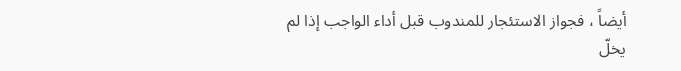أيضاً ، فجواز الاستئجار للمندوب قبل أداء الواجب إذا لم يخلّ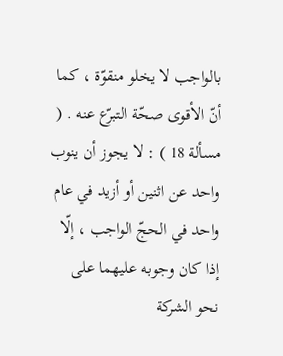بالواجب لا يخلو منقوّة ، كما أنّ الأقوى صحّة التبرّع عنه . ( مسألة 18 ) : لا يجوز أن ينوب واحد عن اثنين أو أزيد في عام واحد في الحجّ الواجب ، إلّا إذا كان وجوبه عليهما على نحو الشركة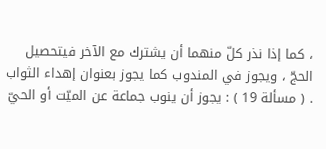، كما إذا نذر كلّ منهما أن يشترك مع الآخر فيتحصيل الحجّ ، ويجوز في المندوب كما يجوز بعنوان إهداء الثواب . ( مسألة 19 ) : يجوز أن ينوب جماعة عن الميّت أو الحيّ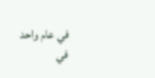في عام واحد في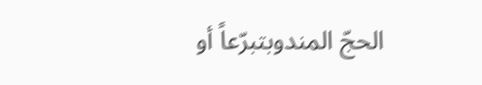الحجّ المندوبتبرّعاً أو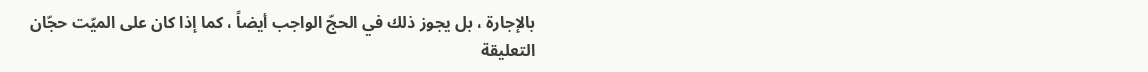بالإجارة ، بل يجوز ذلك في الحجّ الواجب أيضاً ، كما إذا كان على الميّت حجّان
التعليقة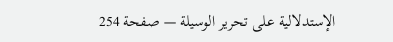الإستدلالية على تحرير الوسيلة — صفحة 254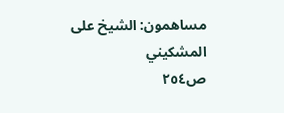مساهمون: الشيخ على المشكيني
ص٢٥٤